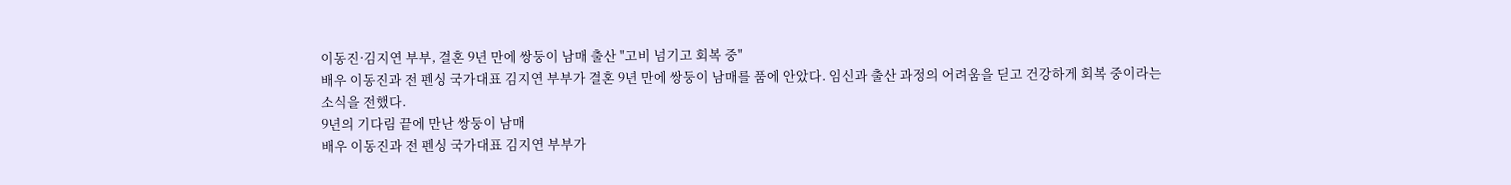이동진·김지연 부부, 결혼 9년 만에 쌍둥이 남매 출산 "고비 넘기고 회복 중"
배우 이동진과 전 펜싱 국가대표 김지연 부부가 결혼 9년 만에 쌍둥이 남매를 품에 안았다. 임신과 출산 과정의 어려움을 딛고 건강하게 회복 중이라는 소식을 전했다.
9년의 기다림 끝에 만난 쌍둥이 남매
배우 이동진과 전 펜싱 국가대표 김지연 부부가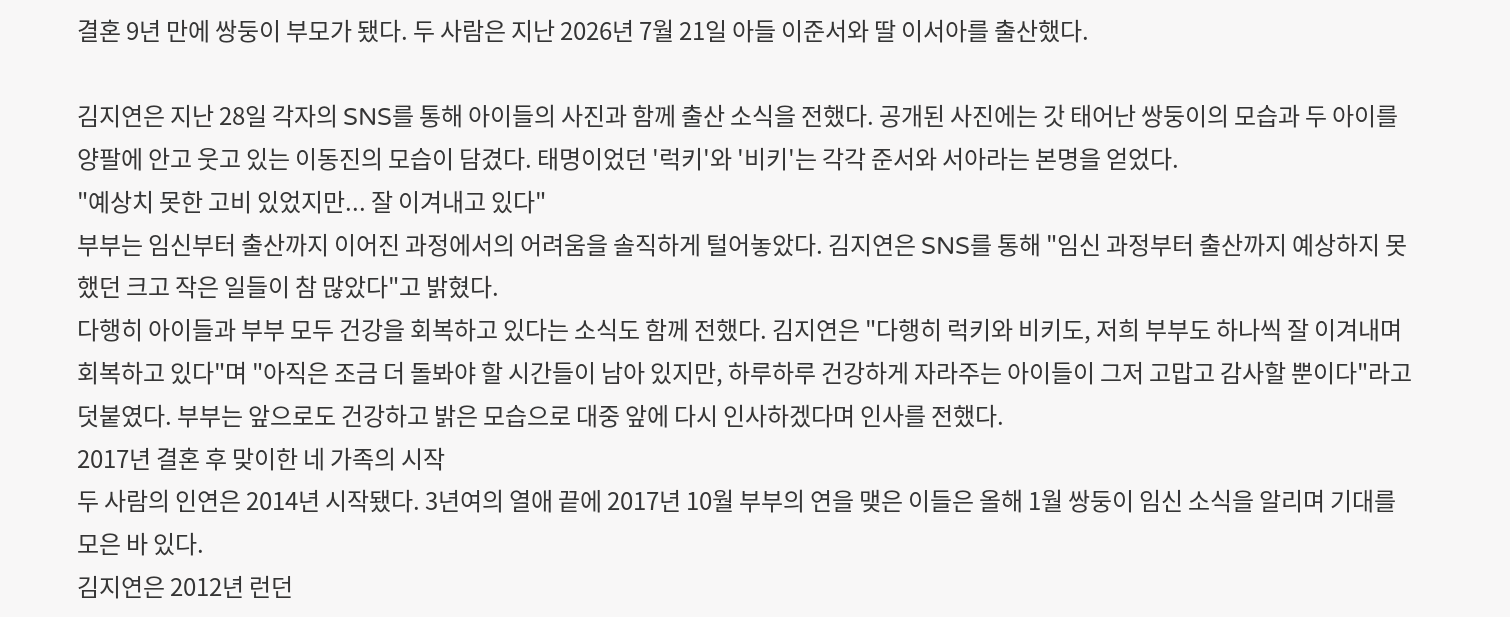결혼 9년 만에 쌍둥이 부모가 됐다. 두 사람은 지난 2026년 7월 21일 아들 이준서와 딸 이서아를 출산했다.

김지연은 지난 28일 각자의 SNS를 통해 아이들의 사진과 함께 출산 소식을 전했다. 공개된 사진에는 갓 태어난 쌍둥이의 모습과 두 아이를 양팔에 안고 웃고 있는 이동진의 모습이 담겼다. 태명이었던 '럭키'와 '비키'는 각각 준서와 서아라는 본명을 얻었다.
"예상치 못한 고비 있었지만... 잘 이겨내고 있다"
부부는 임신부터 출산까지 이어진 과정에서의 어려움을 솔직하게 털어놓았다. 김지연은 SNS를 통해 "임신 과정부터 출산까지 예상하지 못했던 크고 작은 일들이 참 많았다"고 밝혔다.
다행히 아이들과 부부 모두 건강을 회복하고 있다는 소식도 함께 전했다. 김지연은 "다행히 럭키와 비키도, 저희 부부도 하나씩 잘 이겨내며 회복하고 있다"며 "아직은 조금 더 돌봐야 할 시간들이 남아 있지만, 하루하루 건강하게 자라주는 아이들이 그저 고맙고 감사할 뿐이다"라고 덧붙였다. 부부는 앞으로도 건강하고 밝은 모습으로 대중 앞에 다시 인사하겠다며 인사를 전했다.
2017년 결혼 후 맞이한 네 가족의 시작
두 사람의 인연은 2014년 시작됐다. 3년여의 열애 끝에 2017년 10월 부부의 연을 맺은 이들은 올해 1월 쌍둥이 임신 소식을 알리며 기대를 모은 바 있다.
김지연은 2012년 런던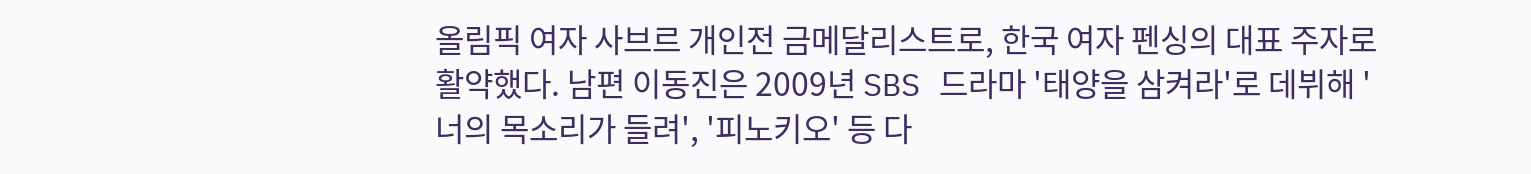올림픽 여자 사브르 개인전 금메달리스트로, 한국 여자 펜싱의 대표 주자로 활약했다. 남편 이동진은 2009년 SBS 드라마 '태양을 삼켜라'로 데뷔해 '너의 목소리가 들려', '피노키오' 등 다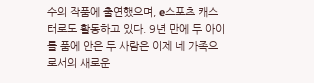수의 작품에 출연했으며, e스포츠 캐스터로도 활동하고 있다. 9년 만에 두 아이를 품에 안은 두 사람은 이제 네 가족으로서의 새로운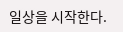일상을 시작한다.